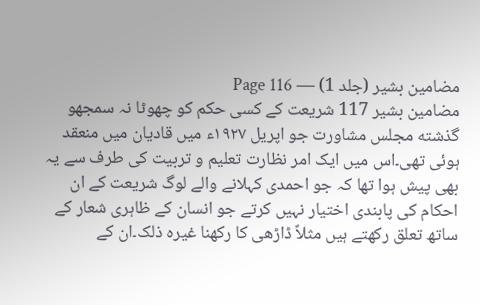مضامین بشیر (جلد 1) — Page 116
مضامین بشیر 117 شریعت کے کسی حکم کو چھوٹا نہ سمجھو گذشته مجلس مشاورت جو اپریل ۱۹۲۷ء میں قادیان میں منعقد ہوئی تھی۔اس میں ایک امر نظارت تعلیم و تربیت کی طرف سے یہ بھی پیش ہوا تھا کہ جو احمدی کہلانے والے لوگ شریعت کے ان احکام کی پابندی اختیار نہیں کرتے جو انسان کے ظاہری شعار کے ساتھ تعلق رکھتے ہیں مثلاً ڈاڑھی کا رکھنا غیرہ ذلک۔ان کے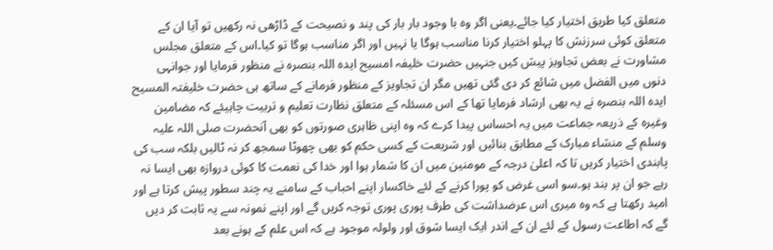متعلق کیا طریق اختیار کیا جائے۔یعنی اگر وہ با وجود بار بار کی پند و نصیحت کے ڈاڑھی نہ رکھیں تو آیا ان کے متعلق کوئی سرزنش کا پہلو اختیار کرنا مناسب ہوگا یا نہیں اور اگر مناسب ہوگا تو کیا۔اس کے متعلق مجلس مشاورت نے بعض تجاویز پیش کیں جنہیں حضرت خلیفہ امسیح ایدہ اللہ بنصرہ نے منظور فرمایا اور جوانہی دنوں میں الفضل میں شائع کر دی گئی تھیں مگر ان تجاویز کے منظور فرمانے کے ساتھ ہی حضرت خلیفتہ المسیح ایدہ اللہ بنصرہ نے یہ بھی ارشاد فرمایا تھا کے اس مسئلہ کے متعلق نظارت تعلیم و تربیت چاہیئے کہ مضامین وغیرہ کے ذریعہ جماعت میں یہ احساس پیدا کرے کہ وہ اپنی ظاہری صورتوں کو بھی آنحضرت صلی اللہ علیہ وسلم کے منشاء مبارک کے مطابق بنائیں اور شریعت کے کسی حکم کو بھی چھوٹا سمجھ کر نہ ٹالیں بلکہ سب کی پابندی اختیار کریں تا کہ اعلیٰ درجہ کے مومنین میں ان کا شمار ہوا اور خدا کی نعمت کا کوئی دروازہ بھی ایسا نہ رہے جو ان پر بند ہو۔سو اسی غرض کو پورا کرنے کے لئے خاکسار اپنے احباب کے سامنے یہ چند سطور پیش کرتا ہے اور امید رکھتا ہے کہ وہ میری اس عرضداشت کی طرف پوری پوری توجہ کریں گے اور اپنے نمونہ سے یہ ثابت کر دیں گے کہ اطاعت رسول کے لئے ان کے اندر ایک ایسا شوق اور ولولہ موجود ہے کہ اس علم کے ہونے بعد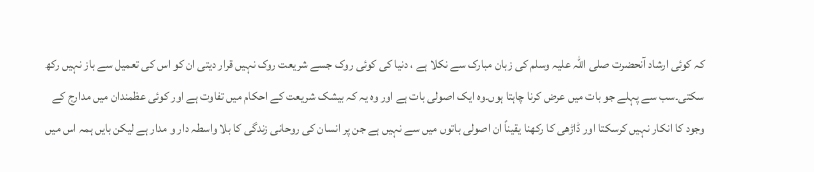کہ کوئی ارشاد آنحضرت صلی اللہ علیہ وسلم کی زبان مبارک سے نکلا ہے ، دنیا کی کوئی روک جسے شریعت روک نہیں قرار دیتی ان کو اس کی تعمیل سے باز نہیں رکھ سکتی۔سب سے پہلے جو بات میں عرض کرنا چاہتا ہوں۔وہ ایک اصولی بات ہے اور وہ یہ کہ بیشک شریعت کے احکام میں تفاوت ہے اور کوئی عظمندان میں مدارج کے وجود کا انکار نہیں کرسکتا اور ڈاڑھی کا رکھنا یقیناً ان اصولی باتوں میں سے نہیں ہے جن پر انسان کی روحانی زندگی کا بلا واسطہ دار و مدار ہے لیکن بایں ہمہ اس میں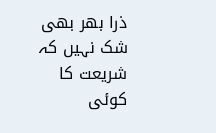ذرا بھر بھی شک نہیں کہ شریعت کا کوئی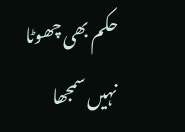حکم بھی چھوٹا نہیں سمجھا